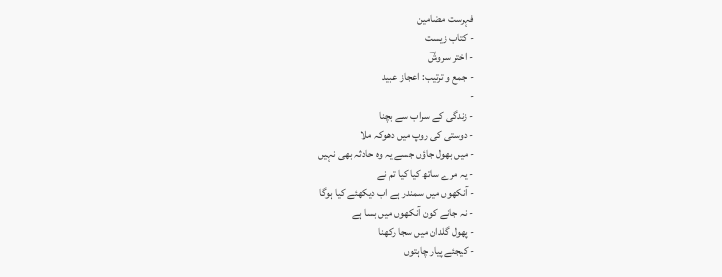فہرست مضامین
- کتاب زیست
- اختر سروشؔ
- جمع و ترتیب: اعجاز عبید
-
- زندگی کے سراب سے بچنا
- دوستی کی روپ میں دھوکہ ملا
- میں بھول جاؤں جسے یہ وہ حادثہ بھی نہیں
- یہ مرے ساتھ کیا کیا تم نے
- آنکھوں میں سمندر ہے اب دیکھئے کیا ہوگا
- نہ جانے کون آنکھوں میں بسا ہے
- پھول گلدان میں سجا رکھنا
- کیجئے پیار چاہتوں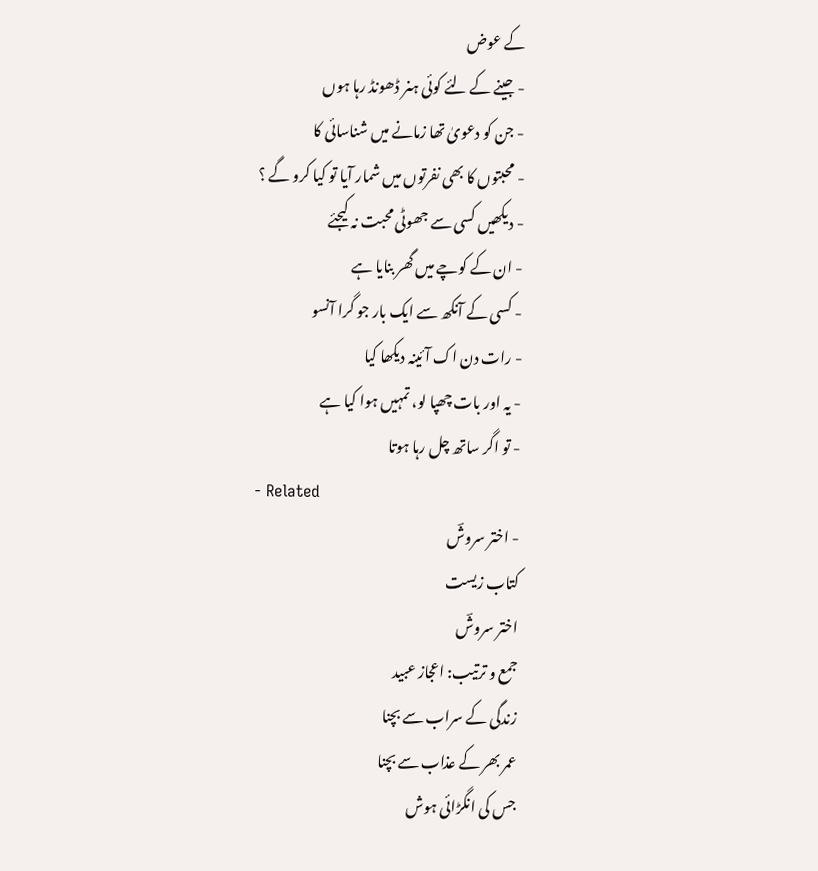کے عوض
- جینے کے لئے کوئی ہنر ڈھونڈ رہا ہوں
- جن کو دعویٰ تھا زمانے میں شناسائی کا
- محبتوں کا بھی نفرتوں میں شمار آیا تو کیا کرو گے ؟
- دیکھیں کسی سے جھوٹی محبت نہ کیجئے
- ان کے کوچے میں گھر بنایا ہے
- کسی کے آنکھ سے ایک بار جو گرا آنسو
- رات دن اک آئینہ دیکھا کیا
- یہ اور بات چھپا لو، تمہیں ہوا کیا ہے
- تو اگر ساتھ چل رہا ہوتا
- Related
- اختر سروشؔ
کتاب زیست
اختر سروشؔ
جمع و ترتیب: اعجاز عبید
زندگی کے سراب سے بچنا
عمر بھر کے عذاب سے بچنا
جس کی انگڑائی ہوش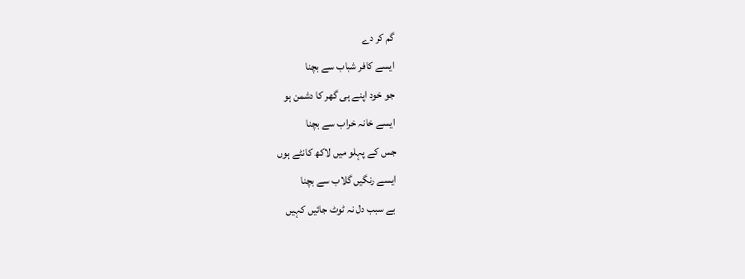گم کر دے
ایسے کافر شباب سے بچنا
جو خود اپنے ہی گھر کا دشمن ہو
ایسے خانہ خراب سے بچنا
جس کے پہلو میں لاکھ کانٹے ہوں
ایسے رنگیں گلاب سے بچنا
بے سبب دل نہ ٹوٹ جائیں کہیں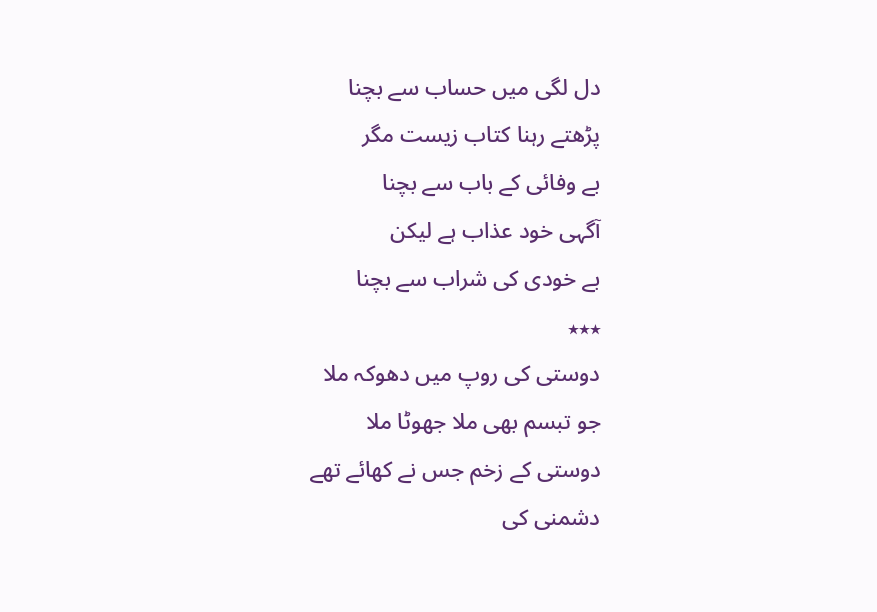دل لگی میں حساب سے بچنا
پڑھتے رہنا کتاب زیست مگر
بے وفائی کے باب سے بچنا
آگہی خود عذاب ہے لیکن
بے خودی کی شراب سے بچنا
٭٭٭
دوستی کی روپ میں دھوکہ ملا
جو تبسم بھی ملا جھوٹا ملا
دوستی کے زخم جس نے کھائے تھے
دشمنی کی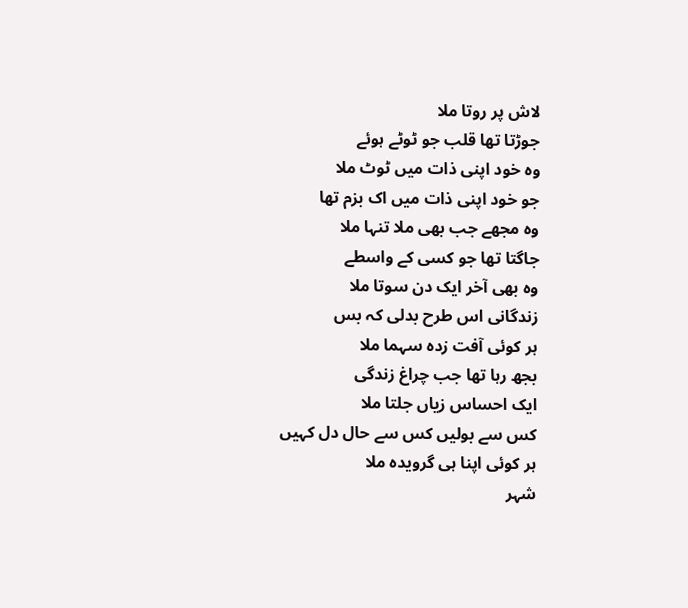لاش پر روتا ملا
جوڑتا تھا قلب جو ٹوٹے ہوئے
وہ خود اپنی ذات میں ٹوٹ ملا
جو خود اپنی ذات میں اک بزم تھا
وہ مجھے جب بھی ملا تنہا ملا
جاگتا تھا جو کسی کے واسطے
وہ بھی آخر ایک دن سوتا ملا
زندگانی اس طرح بدلی کہ بس
ہر کوئی آفت زدہ سہما ملا
بجھ رہا تھا جب چراغ زندگی
ایک احساس زیاں جلتا ملا
کس سے بولیں کس سے حال دل کہیں
ہر کوئی اپنا ہی گرویدہ ملا
شہر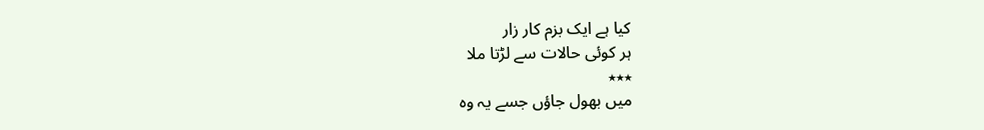کیا ہے ایک بزم کار زار
ہر کوئی حالات سے لڑتا ملا
٭٭٭
میں بھول جاؤں جسے یہ وہ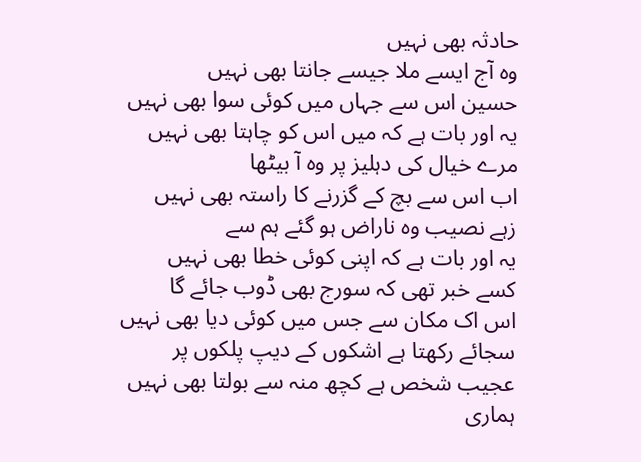حادثہ بھی نہیں
وہ آج ایسے ملا جیسے جانتا بھی نہیں
حسین اس سے جہاں میں کوئی سوا بھی نہیں
یہ اور بات ہے کہ میں اس کو چاہتا بھی نہیں
مرے خیال کی دہلیز پر وہ آ بیٹھا
اب اس سے بچ کے گزرنے کا راستہ بھی نہیں
زہے نصیب وہ ناراض ہو گئے ہم سے
یہ اور بات ہے کہ اپنی کوئی خطا بھی نہیں
کسے خبر تھی کہ سورج بھی ڈوب جائے گا
اس اک مکان سے جس میں کوئی دیا بھی نہیں
سجائے رکھتا ہے اشکوں کے دیپ پلکوں پر
عجیب شخص ہے کچھ منہ سے بولتا بھی نہیں
ہماری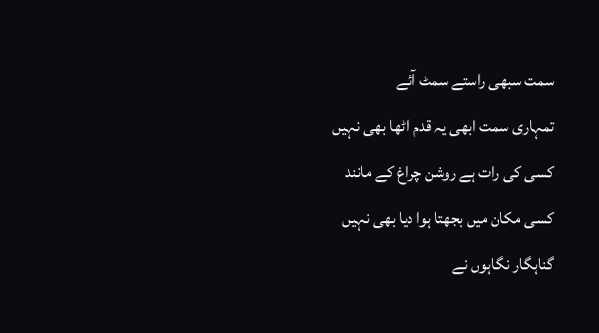سمت سبھی راستے سمٹ آئے
تمہاری سمت ابھی یہ قدم اٹھا بھی نہیں
کسی کی رات ہے روشن چراغ کے مانند
کسی مکان میں بجھتا ہوا دیا بھی نہیں
گناہگار نگاہوں نے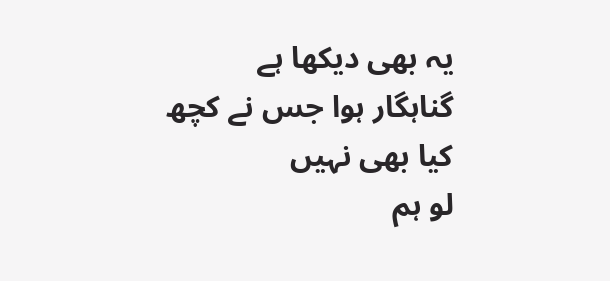یہ بھی دیکھا ہے
گناہگار ہوا جس نے کچھ کیا بھی نہیں
لو ہم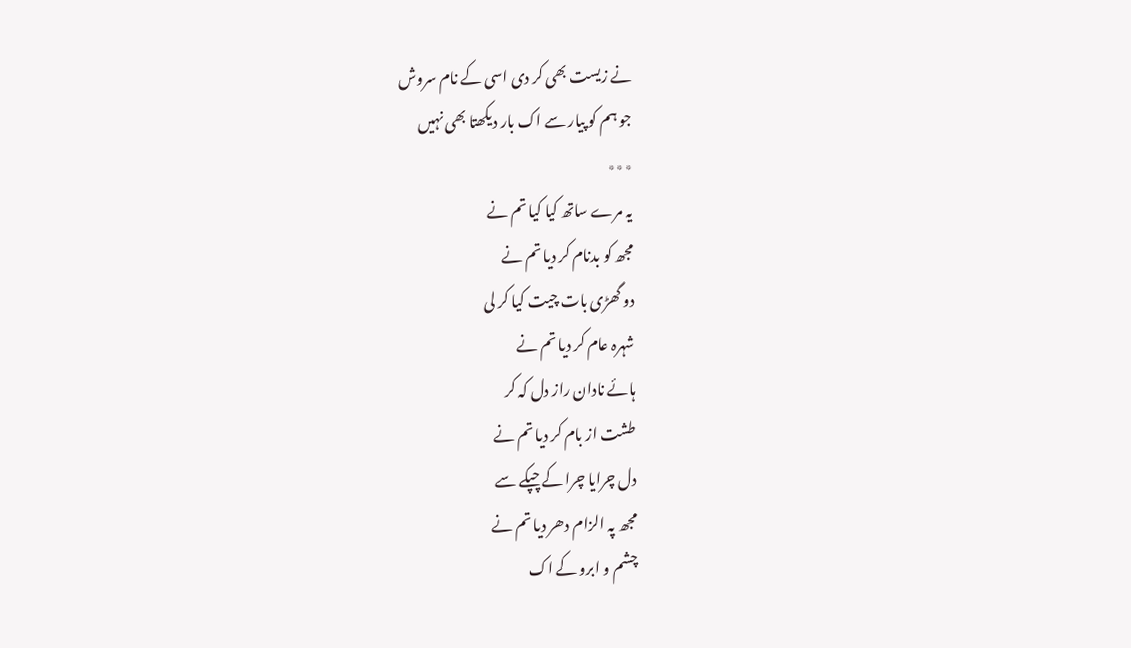نے زیست بھی کر دی اسی کے نام سروش
جو ہم کو پیار سے اک بار دیکھتا بھی نہیں
٭٭٭
یہ مرے ساتھ کیا کیا تم نے
مجھ کو بدنام کر دیا تم نے
دو گھڑی بات چیت کیا کر لی
شہرہ عام کر دیا تم نے
ہائے نادان راز دل کہ کر
طشت از بام کر دیا تم نے
دل چرایا چرا کے چپکے سے
مجھ پہ الزام دھر دیا تم نے
چشم و ابرو کے اک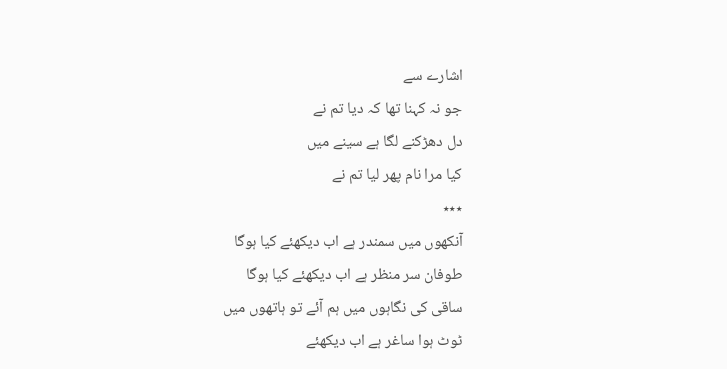اشارے سے
جو نہ کہنا تھا کہ دیا تم نے
دل دھڑکنے لگا ہے سینے میں
کیا مرا نام پھر لیا تم نے
٭٭٭
آنکھوں میں سمندر ہے اب دیکھئے کیا ہوگا
طوفان سر منظر ہے اب دیکھئے کیا ہوگا
ساقی کی نگاہوں میں ہم آئے تو ہاتھوں میں
ٹوٹ ہوا ساغر ہے اب دیکھئے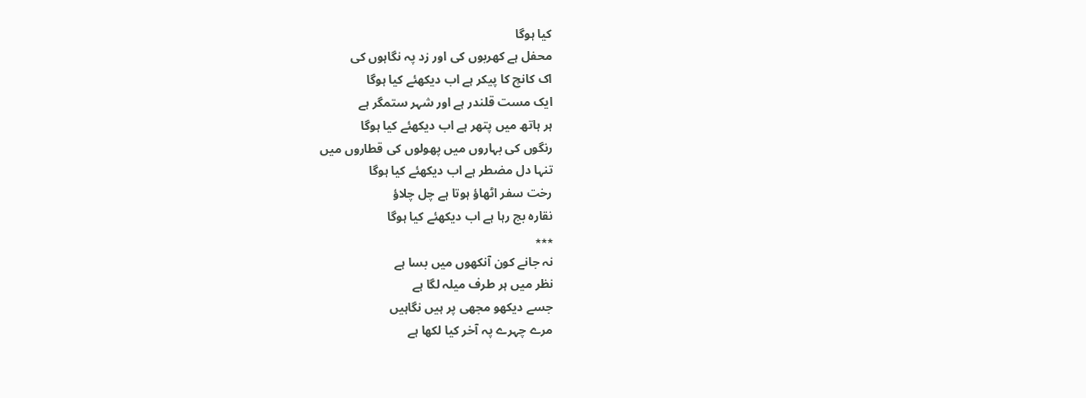کیا ہوگا
محفل ہے کھربوں کی اور زد پہ نگاہوں کی
اک کانچ کا پیکر ہے اب دیکھئے کیا ہوگا
ایک مست قلندر ہے اور شہر ستمگر ہے
ہر ہاتھ میں پتھر ہے اب دیکھئے کیا ہوگا
رنگوں کی بہاروں میں پھولوں کی قطاروں میں
تنہا دل مضطر ہے اب دیکھئے کیا ہوگا
رخت سفر اٹھاؤ ہوتا ہے چل چلاؤ
نقارہ بج رہا ہے اب دیکھئے کیا ہوگا
٭٭٭
نہ جانے کون آنکھوں میں بسا ہے
نظر میں ہر طرف میلہ لگا ہے
جسے دیکھو مجھی پر ہیں نگاہیں
مرے چہرے پہ آخر کیا لکھا ہے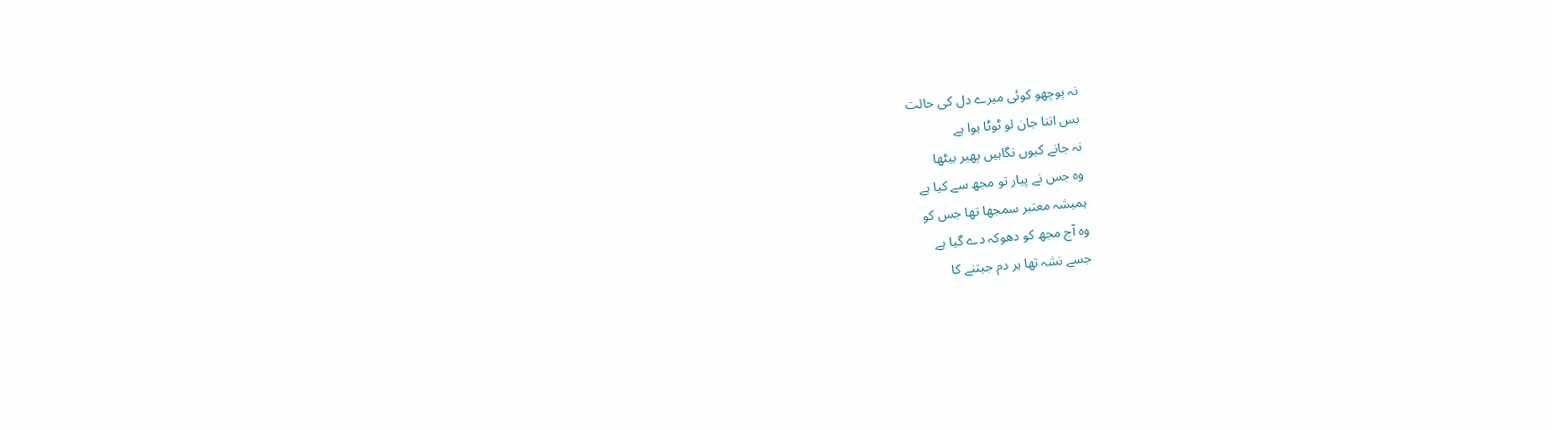نہ پوچھو کوئی میرے دل کی حالت
بس اتنا جان لو ٹوٹا ہوا ہے
نہ جانے کیوں نگاہیں پھیر بیٹھا
وہ جس نے پیار تو مجھ سے کیا ہے
ہمیشہ معتبر سمجھا تھا جس کو
وہ آج مجھ کو دھوکہ دے گیا ہے
جسے نشہ تھا ہر دم جیتنے کا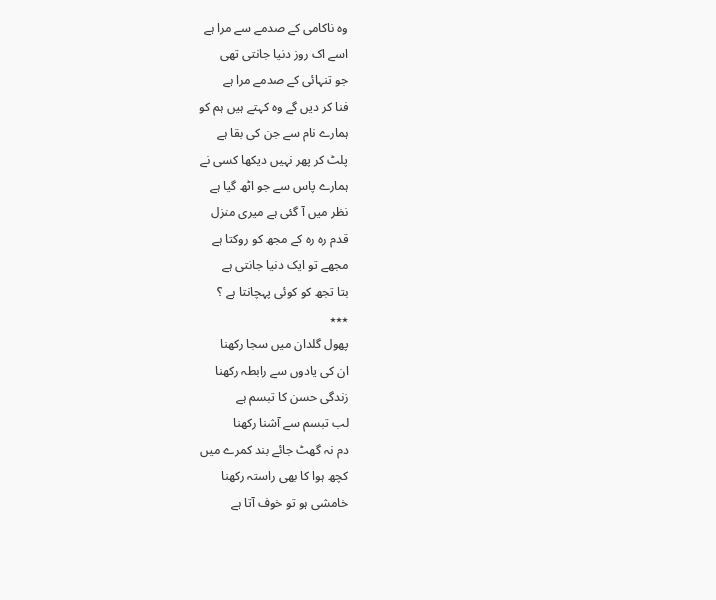وہ ناکامی کے صدمے سے مرا ہے
اسے اک روز دنیا جانتی تھی
جو تنہائی کے صدمے مرا ہے
فنا کر دیں گے وہ کہتے ہیں ہم کو
ہمارے نام سے جن کی بقا ہے
پلٹ کر پھر نہیں دیکھا کسی نے
ہمارے پاس سے جو اٹھ گیا ہے
نظر میں آ گئی ہے میری منزل
قدم رہ رہ کے مجھ کو روکتا ہے
مجھے تو ایک دنیا جانتی ہے
بتا تجھ کو کوئی پہچانتا ہے ؟
٭٭٭
پھول گلدان میں سجا رکھنا
ان کی یادوں سے رابطہ رکھنا
زندگی حسن کا تبسم ہے
لب تبسم سے آشنا رکھنا
دم نہ گھٹ جائے بند کمرے میں
کچھ ہوا کا بھی راستہ رکھنا
خامشی ہو تو خوف آتا ہے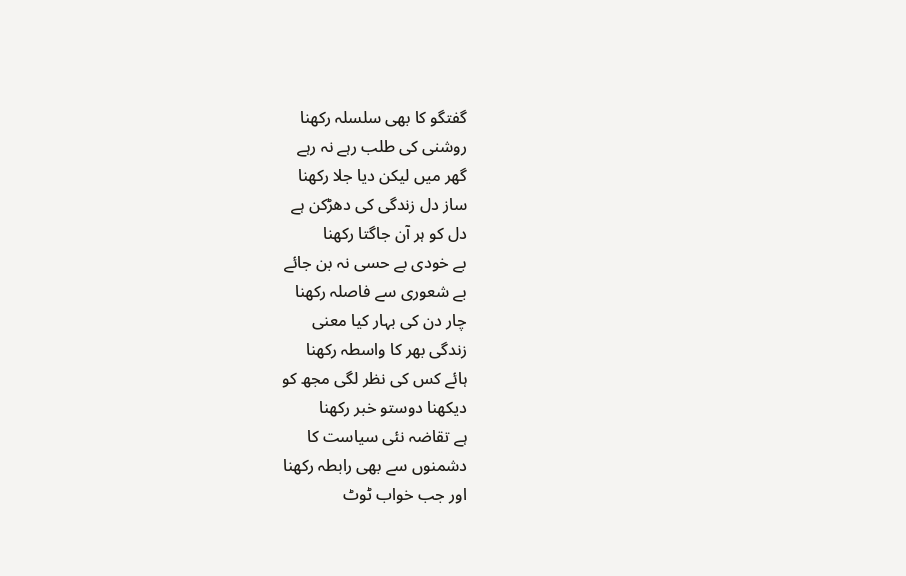گفتگو کا بھی سلسلہ رکھنا
روشنی کی طلب رہے نہ رہے
گھر میں لیکن دیا جلا رکھنا
ساز دل زندگی کی دھڑکن ہے
دل کو ہر آن جاگتا رکھنا
بے خودی بے حسی نہ بن جائے
بے شعوری سے فاصلہ رکھنا
چار دن کی بہار کیا معنی
زندگی بھر کا واسطہ رکھنا
ہائے کس کی نظر لگی مجھ کو
دیکھنا دوستو خبر رکھنا
ہے تقاضہ نئی سیاست کا
دشمنوں سے بھی رابطہ رکھنا
اور جب خواب ٹوٹ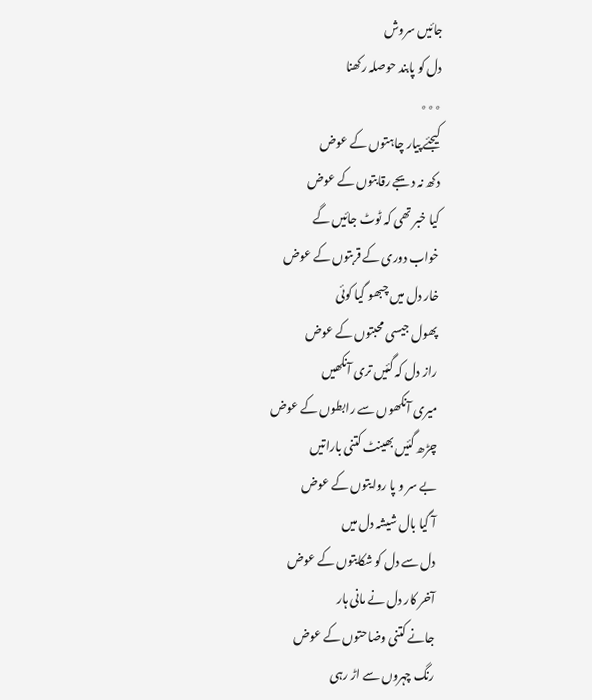جائیں سروش
دل کو پابند حوصلہ رکھنا
٭٭٭
کیجئے پیار چاہتوں کے عوض
دکھ نہ دیجے رقابتوں کے عوض
کیا خبر تھی کہ ٹوٹ جائیں گے
خواب دوری کے قربتوں کے عوض
خار دل میں چبھو گیا کوئی
پھول جیسی محبتوں کے عوض
راز دل کہ گئیں تری آنکھیں
میری آنکھوں سے رابطوں کے عوض
چڑھ گئیں بھینٹ کتنی باراتیں
بے سر و پا روایتوں کے عوض
آ گیا بال شیشہ دل میں
دل سے دل کو شکایتوں کے عوض
آخر کار دل نے مانی ہار
جانے کتنی وضاحتوں کے عوض
رنگ چہروں سے اڑ رہی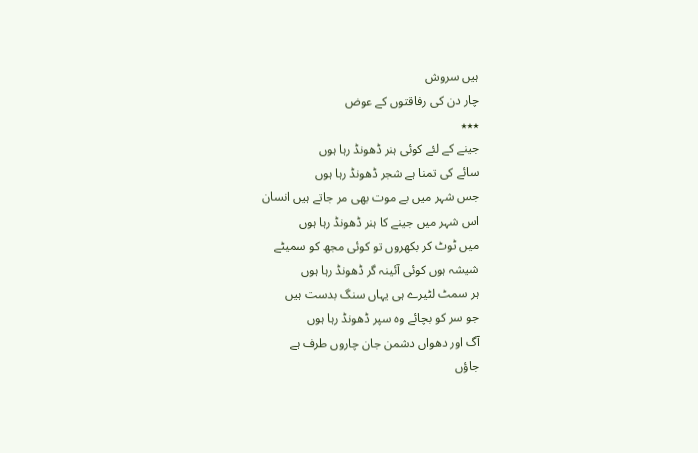ہیں سروش
چار دن کی رفاقتوں کے عوض
٭٭٭
جینے کے لئے کوئی ہنر ڈھونڈ رہا ہوں
سائے کی تمنا ہے شجر ڈھونڈ رہا ہوں
جس شہر میں بے موت بھی مر جاتے ہیں انسان
اس شہر میں جینے کا ہنر ڈھونڈ رہا ہوں
میں ٹوٹ کر بکھروں تو کوئی مجھ کو سمیٹے
شیشہ ہوں کوئی آئینہ گر ڈھونڈ رہا ہوں
ہر سمٹ لٹیرے ہی یہاں سنگ بدست ہیں
جو سر کو بچائے وہ سپر ڈھونڈ رہا ہوں
آگ اور دھواں دشمن جان چاروں طرف ہے
جاؤں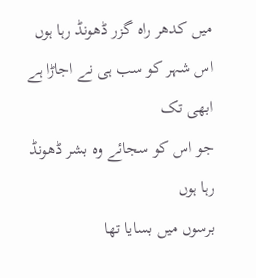میں کدھر راہ گزر ڈھونڈ رہا ہوں
اس شہر کو سب ہی نے اجاڑا ہے ابھی تک
جو اس کو سجائے وہ بشر ڈھونڈ رہا ہوں
برسوں میں بسایا تھا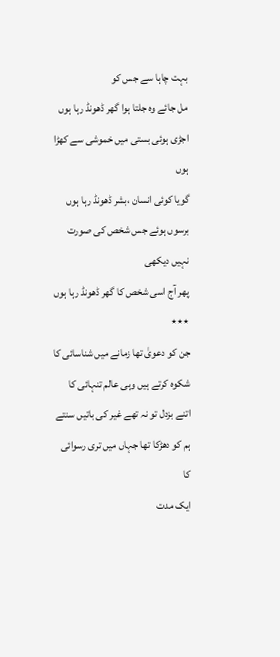بہت چاہا سے جس کو
مل جائے وہ جلتا ہوا گھر ڈھونڈ رہا ہوں
اجڑی ہوئی بستی میں خموشی سے کھڑا ہوں
گویا کوئی انسان ،بشر ڈھونڈ رہا ہوں
برسوں ہوئے جس شخص کی صورت نہیں دیکھی
پھر آج اسی شخص کا گھر ڈھونڈ رہا ہوں
٭٭٭
جن کو دعویٰ تھا زمانے میں شناسائی کا
شکوہ کرتے ہیں وہی عالم تنہائی کا
اتنے بزدل تو نہ تھے غیر کی باتیں سنتے
ہم کو دھڑکا تھا جہاں میں تری رسوائی کا
ایک مدت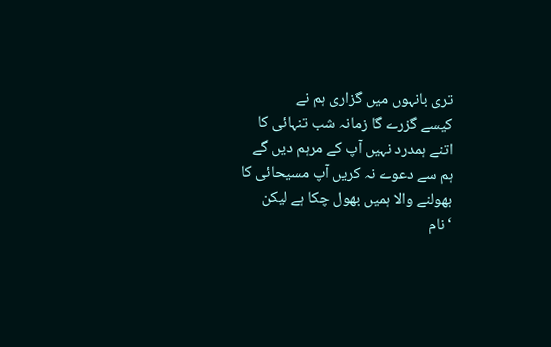تری بانہوں میں گزاری ہم نے
کیسے گزرے گا زمانہ شب تنہائی کا
اتنے ہمدرد نہیں آپ کے مرہم دیں گے
ہم سے دعوے نہ کریں آپ مسیحائی کا
بھولنے والا ہمیں بھول چکا ہے لیکن
‘نام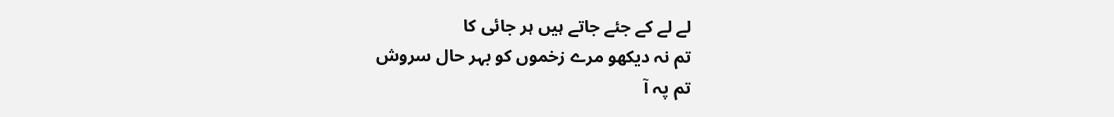لے لے کے جئے جاتے ہیں ہر جائی کا
تم نہ دیکھو مرے زخموں کو بہر حال سروش
تم پہ آ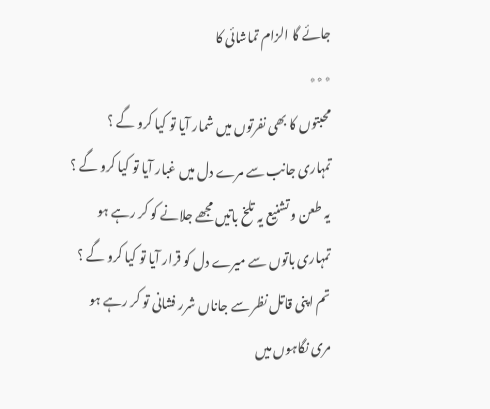جائے گا الزام تماشائی کا
٭٭٭
محبتوں کا بھی نفرتوں میں شمار آیا تو کیا کرو گے ؟
تمہاری جانب سے مرے دل میں غبار آیا تو کیا کرو گے ؟
یہ طعن و تشنیع یہ تلخ باتیں مجھے جلانے کو کر رہے ہو
تمہاری باتوں سے میرے دل کو قرار آیا تو کیا کرو گے ؟
تم اپنی قاتل نظر سے جاناں شرر فشانی تو کر رہے ہو
مری نگاہوں میں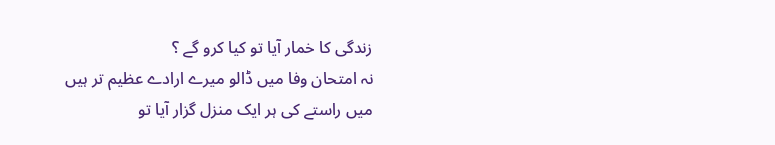زندگی کا خمار آیا تو کیا کرو گے ؟
نہ امتحان وفا میں ڈالو میرے ارادے عظیم تر ہیں
میں راستے کی ہر ایک منزل گزار آیا تو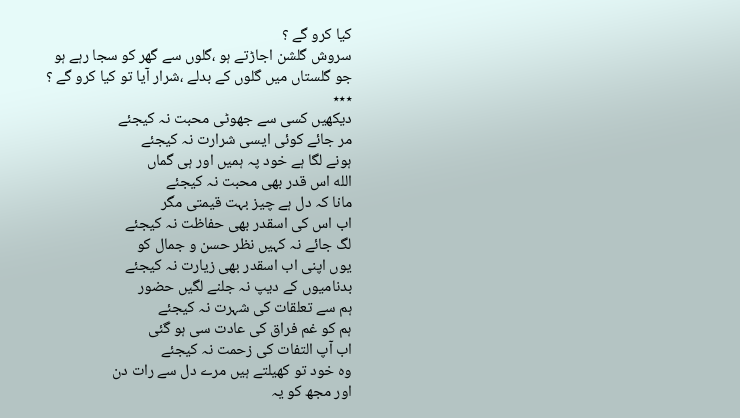کیا کرو گے ؟
سروش گلشن اجاڑتے ہو ،گلوں سے گھر کو سجا رہے ہو
جو گلستاں میں گلوں کے بدلے ،شرار آیا تو کیا کرو گے ؟
٭٭٭
دیکھیں کسی سے جھوٹی محبت نہ کیجئے
مر جائے کوئی ایسی شرارت نہ کیجئے
ہونے لگا ہے خود پہ ہمیں اور ہی گماں
الله اس قدر بھی محبت نہ کیجئے
مانا کہ دل ہے چیز بہت قیمتی مگر
اب اس کی اسقدر بھی حفاظت نہ کیجئے
لگ جائے نہ کہیں نظر حسن و جمال کو
یوں اپنی اب اسقدر بھی زیارت نہ کیجئے
بدنامیوں کے دیپ نہ جلنے لگیں حضور
ہم سے تعلقات کی شہرت نہ کیجئے
ہم کو غم فراق کی عادت سی ہو گئی
اب آپ التفات کی زحمت نہ کیجئے
وہ خود تو کھیلتے ہیں مرے دل سے رات دن
اور مجھ کو یہ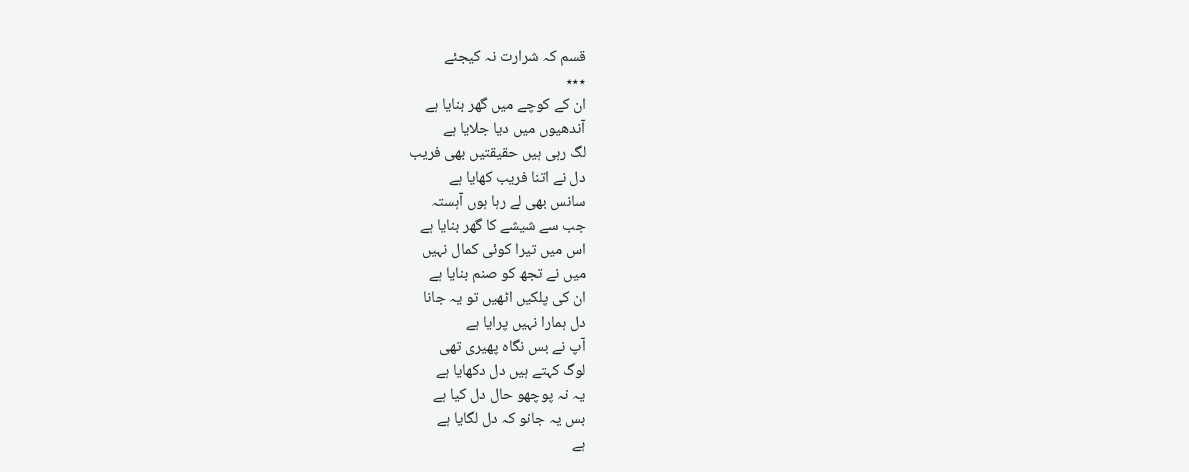قسم کہ شرارت نہ کیجئے
٭٭٭
ان کے کوچے میں گھر بنایا ہے
آندھیوں میں دیا جلایا ہے
لگ رہی ہیں حقیقتیں بھی فریب
دل نے اتنا فریب کھایا ہے
سانس بھی لے رہا ہوں آہستہ
جب سے شیشے کا گھر بنایا ہے
اس میں تیرا کوئی کمال نہیں
میں نے تجھ کو صنم بنایا ہے
ان کی پلکیں اٹھیں تو یہ جانا
دل ہمارا نہیں پرایا ہے
آپ نے بس نگاہ پھیری تھی
لوگ کہتے ہیں دل دکھایا ہے
یہ نہ پوچھو حال دل کیا ہے
بس یہ جانو کہ دل لگایا ہے
ہے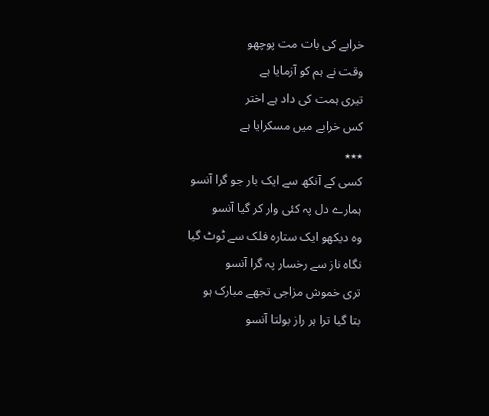خرابے کی بات مت پوچھو
وقت نے ہم کو آزمایا ہے
تیری ہمت کی داد ہے اختر
کس خرابے میں مسکرایا ہے
٭٭٭
کسی کے آنکھ سے ایک بار جو گرا آنسو
ہمارے دل پہ کئی وار کر گیا آنسو
وہ دیکھو ایک ستارہ فلک سے ٹوٹ گیا
نگاہ ناز سے رخسار پہ گرا آنسو
تری خموش مزاجی تجھے مبارک ہو
بتا گیا ترا ہر راز بولتا آنسو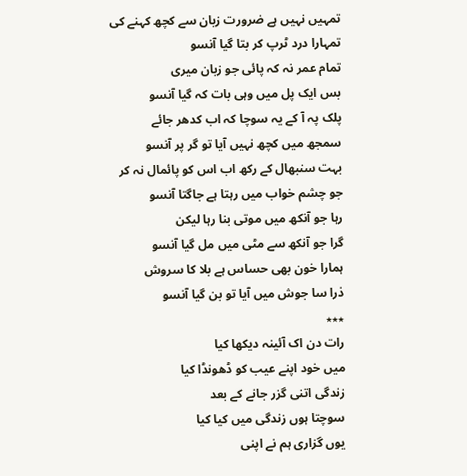تمہیں نہیں ہے ضرورت زبان سے کچھ کہنے کی
تمہارا درد ٹرپ کر بتا گیا آنسو
تمام عمر نہ کہ پائی جو زبان میری
بس ایک پل میں وہی بات کہ گیا آنسو
پلک پہ آ کے یہ سوچا کہ اب کدھر جائے
سمجھ میں کچھ نہیں آیا تو گر پر آنسو
بہت سنبھال کے رکھ اب اس کو پائمال نہ کر
جو چشم خواب میں رہتا ہے جاگتا آنسو
رہا جو آنکھ میں موتی بنا رہا لیکن
گرا جو آنکھ سے مٹی میں مل گیا آنسو
ہمارا خون بھی حساس ہے بلا کا سروش
ذرا سا جوش میں آیا تو بن گیا آنسو
٭٭٭
رات دن اک آئینہ دیکھا کیا
میں خود اپنے عیب کو ڈھونڈا کیا
زندگی اتنی گزر جانے کے بعد
سوچتا ہوں زندگی میں کیا کیا
یوں گزاری ہم نے اپنی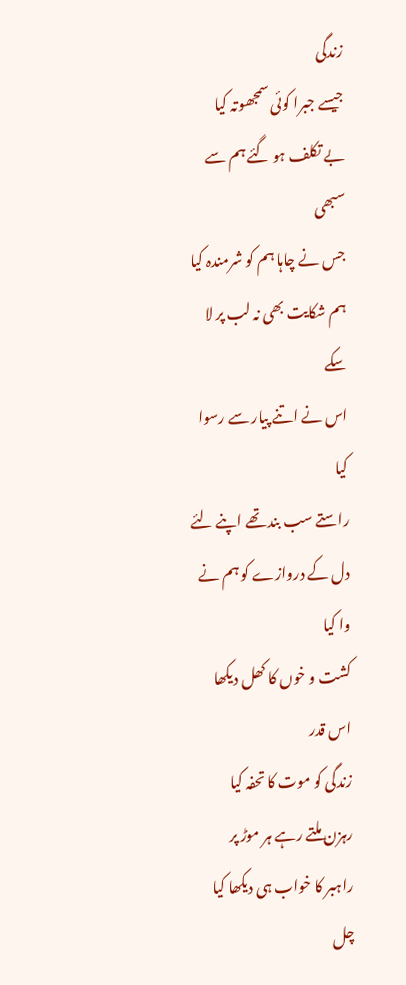زندگی
جیسے جبرا کوئی سمجھوتہ کیا
بے تکلف ہو گئے ہم سے سبھی
جس نے چاہا ہم کو شرمندہ کیا
ہم شکایت بھی نہ لب پر لا سکے
اس نے اتنے پیار سے رسوا کیا
راستے سب بند تھے اپنے لئے
دل کے دروازے کو ہم نے وا کیا
کشت و خوں کا کھل دیکھا اس قدر
زندگی کو موت کا تحفہ کیا
رہزن ملتے رہے ہر موڑ پر
راہبر کا خواب ہی دیکھا کیا
چل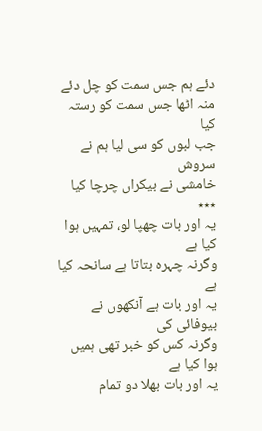دئے ہم جس سمت کو چل دئے
منہ اٹھا جس سمت کو رستہ کیا
جب لبوں کو سی لیا ہم نے سروش
خامشی نے بیکراں چرچا کیا
٭٭٭
یہ اور بات چھپا لو، تمہیں ہوا کیا ہے
وگرنہ چہرہ بتاتا ہے سانحہ کیا ہے
یہ اور بات ہے آنکھوں نے بیوفائی کی
وگرنہ کس کو خبر تھی ہمیں ہوا کیا ہے
یہ اور بات بھلا دو تمام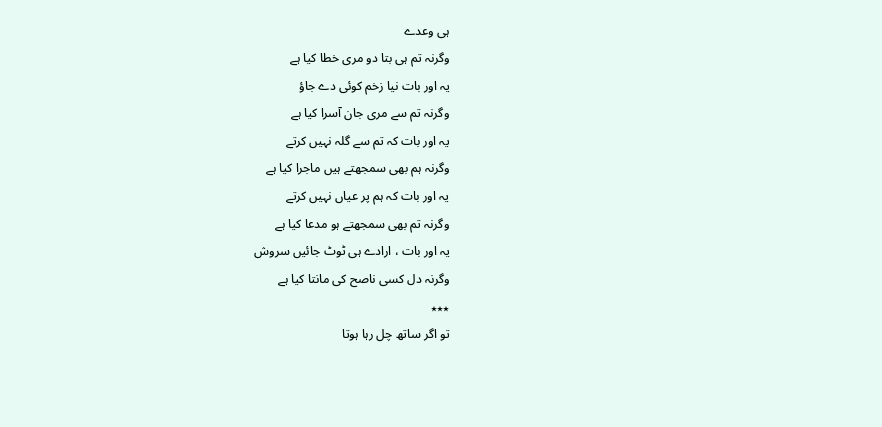ہی وعدے
وگرنہ تم ہی بتا دو مری خطا کیا ہے
یہ اور بات نیا زخم کوئی دے جاؤ
وگرنہ تم سے مری جان آسرا کیا ہے
یہ اور بات کہ تم سے گلہ نہیں کرتے
وگرنہ ہم بھی سمجھتے ہیں ماجرا کیا ہے
یہ اور بات کہ ہم پر عیاں نہیں کرتے
وگرنہ تم بھی سمجھتے ہو مدعا کیا ہے
یہ اور بات ، ارادے ہی ٹوٹ جائیں سروش
وگرنہ دل کسی ناصح کی مانتا کیا ہے
٭٭٭
تو اگر ساتھ چل رہا ہوتا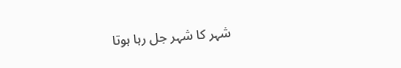شہر کا شہر جل رہا ہوتا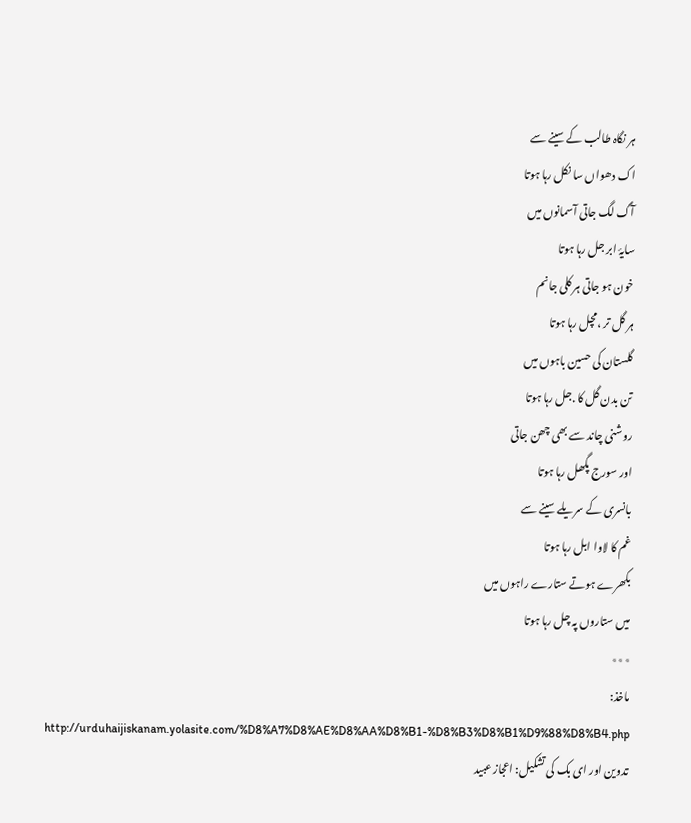ہر نگاہ طالب کے سینے سے
اک دھواں سا نکل رہا ہوتا
آگ لگ جاتی آسمانوں میں
سایۂ ابر جل رہا ہوتا
خون ہو جاتی ہر کلی جانم
ہر گل تر ،مچل رہا ہوتا
گلستان کی حسین باہوں میں
تن بدن گل کا .جل رہا ہوتا
روشنی چاند سے بھی چھن جاتی
اور سورج پگھل رہا ہوتا
بانسری کے سریلے سینے سے
غم کا لاوا ابل رہا ہوتا
بکھرے ہوتے ستارے راہوں میں
میں ستاروں پہ چل رہا ہوتا
٭٭٭
ماخذ:
http://urduhaijiskanam.yolasite.com/%D8%A7%D8%AE%D8%AA%D8%B1-%D8%B3%D8%B1%D9%88%D8%B4.php
تدوین اور ای بک کی تشکیل: اعجاز عبید